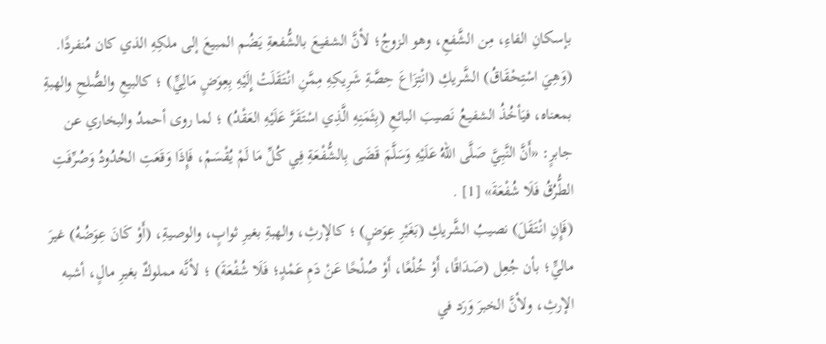بإسكانِ الفاءِ، مِن الشَّفعِ، وهو الزوجُ؛ لأنَّ الشفيعَ بالشُّفعةِ يَضُم المبيعَ إلى ملكِهِ الذي كان مُنفردًا.
(وَهِيَ اسْتِحْقَاقُ) الشَّريكِ (انْتِزَاعَ حِصَّةِ شَرِيكِهِ مِمَّنِ انْتَقَلَتْ إِلَيْهِ بِعِوَضٍ مَالِيٍّ) ؛ كالبيعِ والصُّلحِ والهبةِ بمعناه، فيَأخُذُ الشفيعُ نَصيبَ البائعِ (بِثَمَنِهِ الَّذِي اسْتَقَرَّ عَلَيْهِ العَقْدُ) ؛ لما روى أحمدُ والبخاري عن جابرٍ: «أَنَّ النَّبِيَّ صَلَّى اللهُ عَلَيْهِ وَسَلَّمَ قَضَى بِالشُّفْعَةِ فِي كُلِّ مَا لَمْ يُقْسَمْ، فَإِذَا وَقَعَتِ الحُدُودُ وَصُرِّفَتِ الطُّرُقُ فَلَا شُفْعَةَ» [1] .
(فَإِنِ انْتَقَلَ) نصيبُ الشَّريكِ (بَغَيْرِ عِوَضٍ) ؛ كالإرثِ، والهبةِ بغيرِ ثوابٍ، والوصيةِ، (أَوْ كَانَ عِوَضُهُ) غيرَ ماليٍّ؛ بأن جُعِل (صَدَاقًا، أَوْ خُلْعًا، أَوْ صُلْحًا عَنْ دَمِ عَمْدٍ؛ فَلَا شُفْعَةَ) ؛ لأنَّه مملوكٌ بغيرِ مالٍ، أشبه الإرثِ، ولأنَّ الخبرَ وَرَد في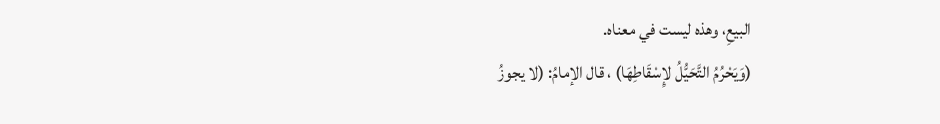البيعِ، وهذه ليست في معناه.
(وَيَحْرُمُ التَّحَيُّلُ لإِسْقَاطِهَا) ، قال الإمامُ: (لا يجوزُ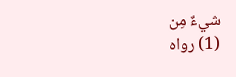شيءٌ مِن
(1) رواه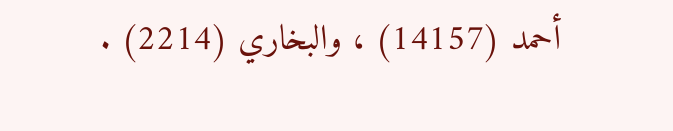أحمد (14157) ، والبخاري (2214) .